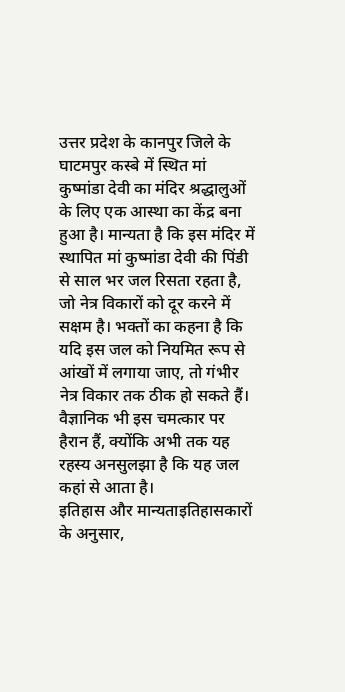उत्तर प्रदेश के कानपुर जिले के घाटमपुर कस्बे में स्थित मां कुष्मांडा देवी का मंदिर श्रद्धालुओं के लिए एक आस्था का केंद्र बना हुआ है। मान्यता है कि इस मंदिर में स्थापित मां कुष्मांडा देवी की पिंडी से साल भर जल रिसता रहता है, जो नेत्र विकारों को दूर करने में सक्षम है। भक्तों का कहना है कि यदि इस जल को नियमित रूप से आंखों में लगाया जाए, तो गंभीर नेत्र विकार तक ठीक हो सकते हैं। वैज्ञानिक भी इस चमत्कार पर हैरान हैं, क्योंकि अभी तक यह रहस्य अनसुलझा है कि यह जल कहां से आता है।
इतिहास और मान्यताइतिहासकारों के अनुसार,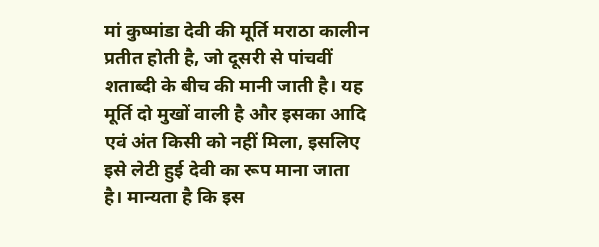मां कुष्मांडा देवी की मूर्ति मराठा कालीन प्रतीत होती है, जो दूसरी से पांचवीं शताब्दी के बीच की मानी जाती है। यह मूर्ति दो मुखों वाली है और इसका आदि एवं अंत किसी को नहीं मिला, इसलिए इसे लेटी हुई देवी का रूप माना जाता है। मान्यता है कि इस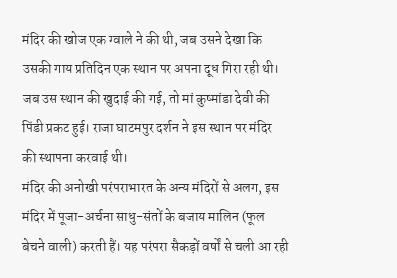मंदिर की खोज एक ग्वाले ने की थी, जब उसने देखा कि उसकी गाय प्रतिदिन एक स्थान पर अपना दूध गिरा रही थी। जब उस स्थान की खुदाई की गई, तो मां कुष्मांडा देवी की पिंडी प्रकट हुई। राजा घाटमपुर दर्शन ने इस स्थान पर मंदिर की स्थापना करवाई थी।
मंदिर की अनोखी परंपराभारत के अन्य मंदिरों से अलग, इस मंदिर में पूजा-अर्चना साधु-संतों के बजाय मालिन (फूल बेचने वाली) करती हैं। यह परंपरा सैकड़ों वर्षों से चली आ रही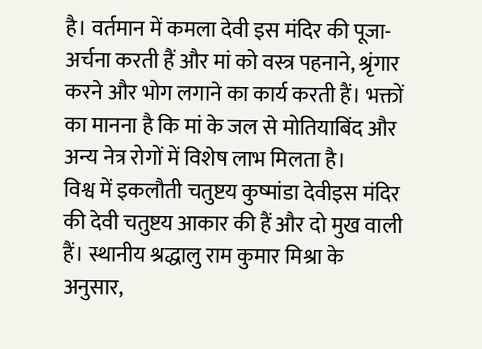है। वर्तमान में कमला देवी इस मंदिर की पूजा-अर्चना करती हैं और मां को वस्त्र पहनाने, श्रृंगार करने और भोग लगाने का कार्य करती हैं। भक्तों का मानना है कि मां के जल से मोतियाबिंद और अन्य नेत्र रोगों में विशेष लाभ मिलता है।
विश्व में इकलौती चतुष्टय कुष्मांडा देवीइस मंदिर की देवी चतुष्टय आकार की हैं और दो मुख वाली हैं। स्थानीय श्रद्धालु राम कुमार मिश्रा के अनुसार,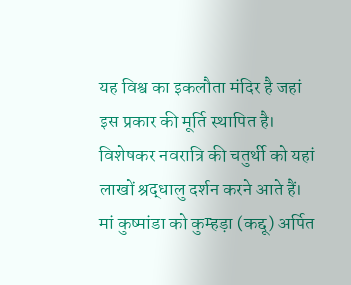यह विश्व का इकलौता मंदिर है जहां इस प्रकार की मूर्ति स्थापित है। विशेषकर नवरात्रि की चतुर्थी को यहां लाखों श्रद्धालु दर्शन करने आते हैं। मां कुष्मांडा को कुम्हड़ा (कद्दू) अर्पित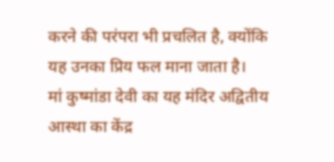करने की परंपरा भी प्रचलित है, क्योंकि यह उनका प्रिय फल माना जाता है।
मां कुष्मांडा देवी का यह मंदिर अद्वितीय आस्था का केंद्र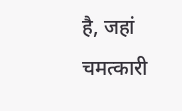है, जहां चमत्कारी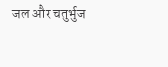जल और चतुर्भुज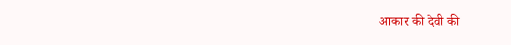आकार की देवी की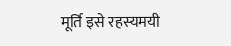मूर्ति इसे रहस्यमयी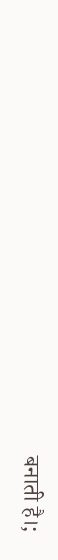बनाती है।;